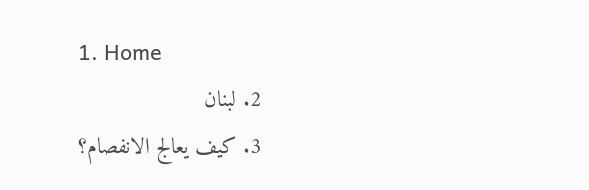1. Home
  2. لبنان
  3. كيف يعالج الانفصام؟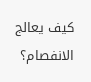كيف يعالج الانفصام؟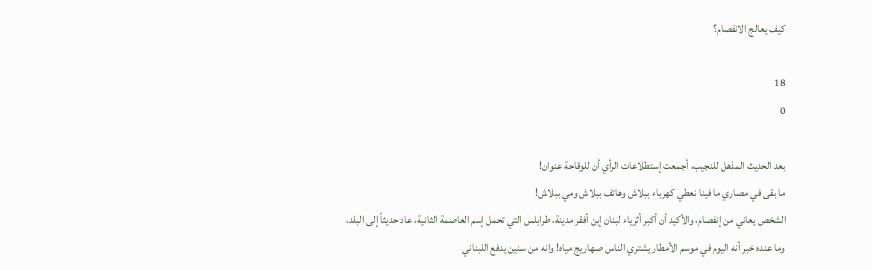كيف يعالج الانفصام؟

18
0

بعد الحديث المذهل للنجيب، أجمعت إستطلاعات الرأي أن للوقاحة عنوان!
ما بقى في مصاري ما فينا نعطي كهرباء ببلاش وهاتف ببلاش ومي ببلاش!
الشخص يعاني من إنفصام، والأكيد أن أكبر أثرياء لبنان إبن أفقر مدينة، طرابلس التي تحمل إسم العاصمة الثانية، عاد حديثاً إلى البلد، وما عنده خبر أنه اليوم في موسم الأمطار يشتري الناس صهاريج مياه! وانه من سنين يدفع اللبناني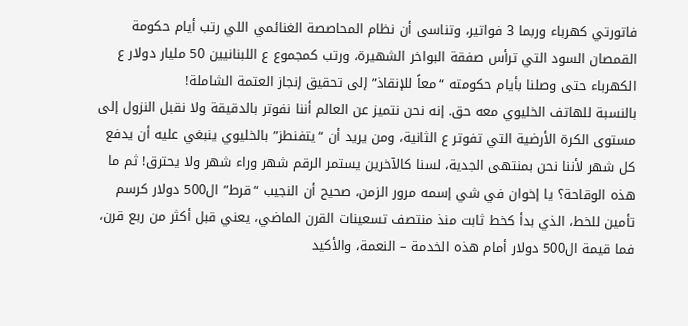فاتورتي كهرباء وربما 3 فواتير، وتناسى أن نظام المحاصصة الغنائمي اللي رتب أيام حكومة القمصان السود التي ترأس صفقة البواخر الشهيرة، ورتب كمجموع ع اللبنانيين 50 مليار دولار ع الكهرباء حتى وصلنا بأيام حكومته “معاً للإنقاذ” إلى تحقيق إنجاز العتمة الشاملة!
بالنسبة للهاتف الخليوي معه حق. إنه نحن نتميز عن العالم أننا نفوتر بالدقيقة ولا نقبل النزول إلى مستوى الكرة الأرضية التي تفوتر ع الثانية، ومن يريد أن “يتفنطز” بالخليوي ينبغي عليه أن يدفع كل شهر لأننا نحن بمنتهى الجدية، لسنا كالآخرين يستمر الرقم شهر وراء شهر ولا يحترق! ثم ما هذه الوقاحة؟ يا إخوان في شي إسمه مرور الزمن، صحيح أن النجيب “قرط” ال500 دولار كرسم تأمين للخط، الذي بدأ كخط ثابت منذ منتصف تسعينات القرن الماضي، يعني قبل أكثر من ربع قرن، فما قيمة ال500 دولار أمام هذه الخدمة – النعمة، والأكيد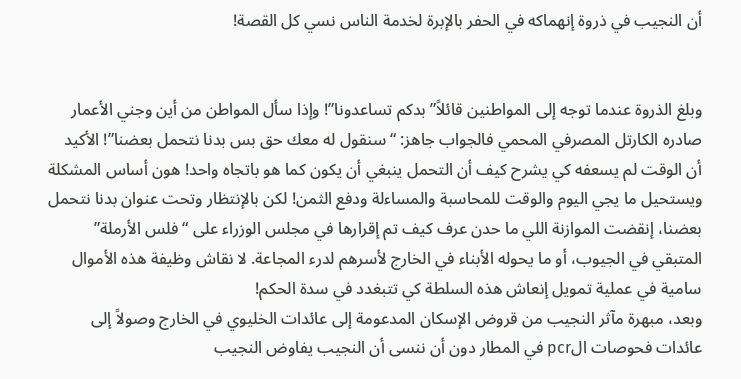أن النجيب في ذروة إنهماكه في الحفر بالإبرة لخدمة الناس نسي كل القصة!


وبلغ الذروة عندما توجه إلى المواطنين قائلاً”بدكم تساعدونا”! وإذا سأل المواطن من أين وجني الأعمار صادره الكارتل المصرفي المحمي فالجواب جاهز: “سنقول له معك حق بس بدنا نتحمل بعضنا”! الأكيد أن الوقت لم يسعفه كي يشرح كيف أن التحمل ينبغي أن يكون كما هو باتجاه واحد! هون أساس المشكلة ويستحيل ما يجي اليوم والوقت للمحاسبة والمساءلة ودفع الثمن! لكن بالإنتظار وتحت عنوان بدنا نتحمل بعضنا، إنقضت الموازنة اللي ما حدن عرف كيف تم إقرارها في مجلس الوزراء على “فلس الأرملة” المتبقي في الجيوب، أو ما يحوله الأبناء في الخارج لأسرهم لدرء المجاعة. لا نقاش وظيفة هذه الأموال سامية في عملية تمويل إنعاش هذه السلطة كي تتبغدد في سدة الحكم!
وبعد، مبهرة مآثر النجيب من قروض الإسكان المدعومة إلى عائدات الخليوي في الخارج وصولاً إلى عائدات فحوصات الpcr في المطار دون أن ننسى أن النجيب يفاوض النجيب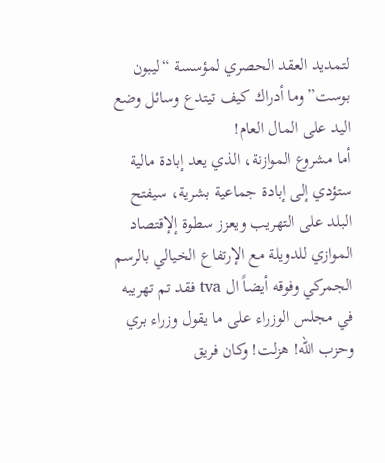لتمديد العقد الحصري لمؤسسة “ليبون بوست” وما أدراك كيف تيتدع وسائل وضع اليد على المال العام!
أما مشروع الموازنة، الذي يعد إبادة مالية ستؤدي إلى إبادة جماعية بشرية، سيفتح البلد على التهريب ويعزز سطوة إلإقتصاد الموازي للدويلة مع الإرتفاع الخيالي بالرسم الجمركي وفوقه أيضاً ال tva فقد تم تهريبه في مجلس الوزراء على ما يقول وزراء بري وحزب الله! هزلت! وكان فريق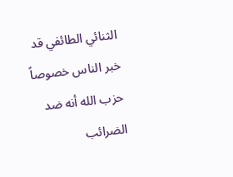الثنائي الطائفي قد خبر الناس خصوصاً حزب الله أنه ضد الضرائب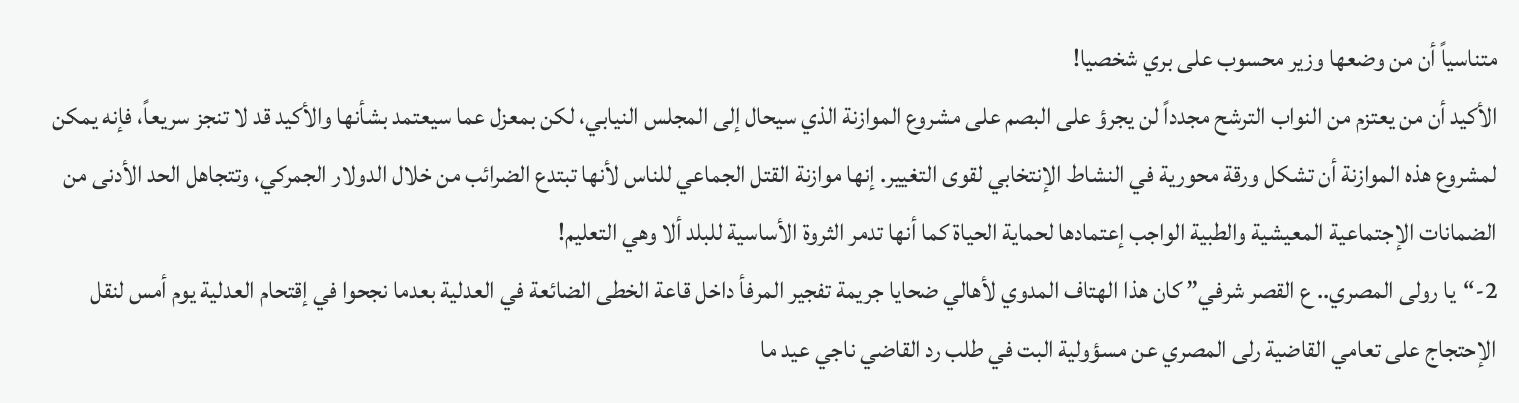متناسياً أن من وضعها وزير محسوب على بري شخصيا!
الأكيد أن من يعتزم من النواب الترشح مجدداً لن يجرؤ على البصم على مشروع الموازنة الذي سيحال إلى المجلس النيابي، لكن بمعزل عما سيعتمد بشأنها والأكيد قد لا تنجز سريعاً، فإنه يمكن لمشروع هذه الموازنة أن تشكل ورقة محورية في النشاط الإنتخابي لقوى التغيير. إنها موازنة القتل الجماعي للناس لأنها تبتدع الضرائب من خلال الدولار الجمركي، وتتجاهل الحد الأدنى من الضمانات الإجتماعية المعيشية والطبية الواجب إعتمادها لحماية الحياة كما أنها تدمر الثروة الأساسية للبلد ألا وهي التعليم!
2-“يا رولى المصري.. ع القصر شرفي” كان هذا الهتاف المدوي لأهالي ضحايا جريمة تفجير المرفأ داخل قاعة الخطى الضائعة في العدلية بعدما نجحوا في إقتحام العدلية يوم أمس لنقل الإحتجاج على تعامي القاضية رلى المصري عن مسؤولية البت في طلب رد القاضي ناجي عيد ما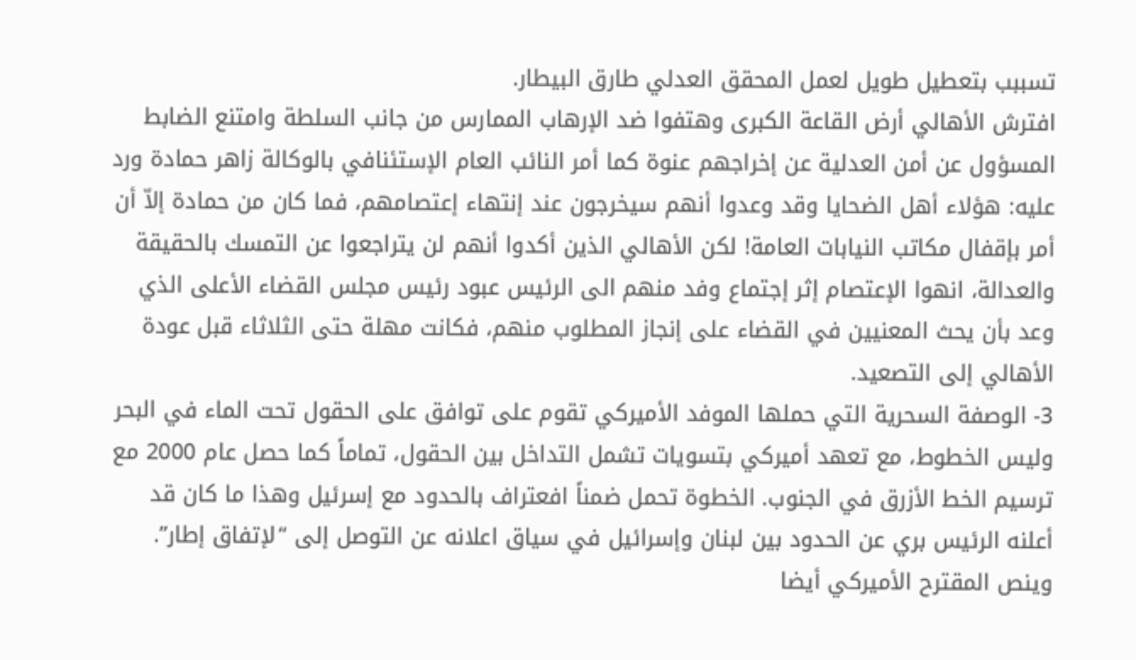تسببب بتعطيل طويل لعمل المحقق العدلي طارق البيطار.
افترش الأهالي أرض القاعة الكبرى وهتفوا ضد الإرهاب الممارس من جانب السلطة وامتنع الضابط المسؤول عن أمن العدلية عن إخراجهم عنوة كما أمر النائب العام الإستئنافي بالوكالة زاهر حمادة ورد عليه: هؤلاء أهل الضحايا وقد وعدوا أنهم سيخرجون عند إنتهاء إعتصامهم، فما كان من حمادة إلاّ أن أمر بإقفال مكاتب النيابات العامة! لكن الأهالي الذين أكدوا أنهم لن يتراجعوا عن التمسك بالحقيقة والعدالة، انهوا الإعتصام إثر إجتماع وفد منهم الى الرئيس عبود رئيس مجلس القضاء الأعلى الذي وعد بأن يحث المعنيين في القضاء على إنجاز المطلوب منهم، فكانت مهلة حتى الثلاثاء قبل عودة الأهالي إلى التصعيد.
3- الوصفة السحرية التي حملها الموفد الأميركي تقوم على توافق على الحقول تحت الماء في البحر وليس الخطوط، مع تعهد أميركي بتسويات تشمل التداخل بين الحقول، تماماً كما حصل عام 2000 مع ترسيم الخط الأزرق في الجنوب. الخطوة تحمل ضمناً افعتراف بالحدود مع إسرئيل وهذا ما كان قد أعلنه الرئيس بري عن الحدود بين لبنان وإسرائيل في سياق اعلانه عن التوصل إلى “لإتفاق إطار”. وينص المقترح الأميركي أيضا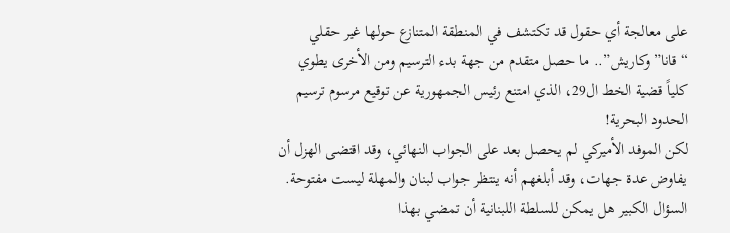على معالجة أي حقول قد تكتشف في المنطقة المتنازع حولها غير حقلي “قانا” وكاريش”.. ما حصل متقدم من جهة بدء الترسيم ومن الأخرى يطوي كلياً قضية الخط ال29، الذي امتنع رئيس الجمهورية عن توقيع مرسوم ترسيم الحدود البحرية!
لكن الموفد الأميركي لم يحصل بعد على الجواب النهائي، وقد اقتضى الهزل أن يفاوض عدة جهات، وقد أبلغهم أنه ينتظر جواب لبنان والمهلة ليست مفتوحة. السؤال الكبير هل يمكن للسلطة اللبنانية أن تمضي بهذا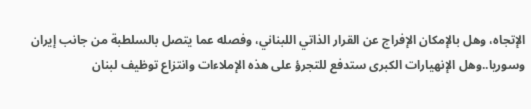الإتجاه، وهل بالإمكان الإفراج عن القرار الذاتي اللبناني، وفصله عما يتصل بالسلطبة من جانب إيران وسوريا..وهل الإنهيارات الكبرى ستدفع للتجرؤ على هذه الإملاءات وانتزاع توظيف لبنان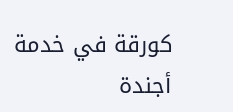كورقة في خدمة أجندة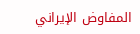المفاوض الإيراني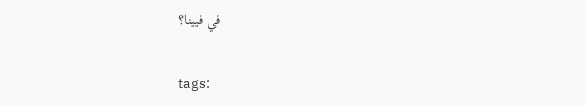في فيينا؟


tags: